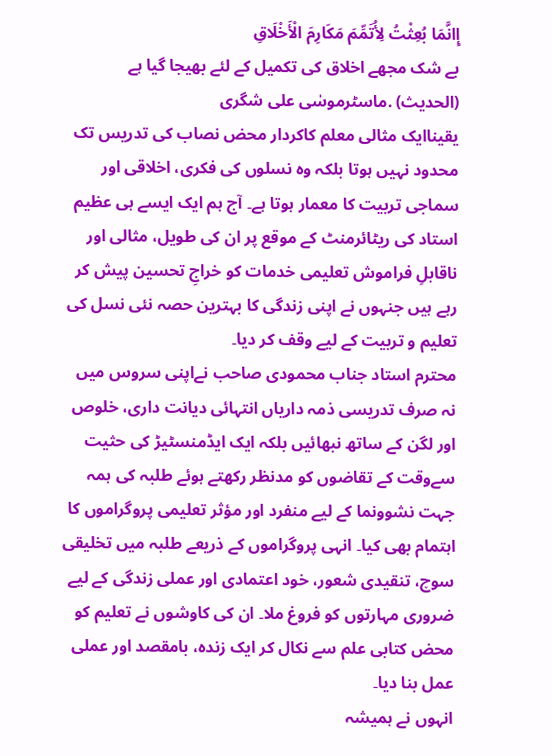إِانَّمَا بُعِثْتُ لِأُتَمِّمَ مَكَارِمَ الْأَخْلَاقِ
بے شک مجھے اخلاق کی تکمیل کے لئے بھیجا گیا ہے (الحدیث) .ماسٹرموسٰی علی شگری
یقیناایک مثالی معلم کاکردار محض نصاب کی تدریس تک محدود نہیں ہوتا بلکہ وہ نسلوں کی فکری، اخلاقی اور سماجی تربیت کا معمار ہوتا ہے۔ آج ہم ایک ایسے ہی عظیم استاد کی ریٹائرمنٹ کے موقع پر ان کی طویل، مثالی اور ناقابلِ فراموش تعلیمی خدمات کو خراجِ تحسین پیش کر رہے ہیں جنہوں نے اپنی زندگی کا بہترین حصہ نئی نسل کی تعلیم و تربیت کے لیے وقف کر دیا۔
محترم استاد جناب محمودی صاحب نےاپنی سروس میں نہ صرف تدریسی ذمہ داریاں انتہائی دیانت داری، خلوص اور لگن کے ساتھ نبھائیں بلکہ ایک ایڈمنسٹیڑ کی حثیت سےوقت کے تقاضوں کو مدنظر رکھتے ہوئے طلبہ کی ہمہ جہت نشوونما کے لیے منفرد اور مؤثر تعلیمی پروگراموں کا اہتمام بھی کیا۔ انہی پروگراموں کے ذریعے طلبہ میں تخلیقی سوچ، تنقیدی شعور، خود اعتمادی اور عملی زندگی کے لیے ضروری مہارتوں کو فروغ ملا۔ ان کی کاوشوں نے تعلیم کو محض کتابی علم سے نکال کر ایک زندہ، بامقصد اور عملی عمل بنا دیا۔
انہوں نے ہمیشہ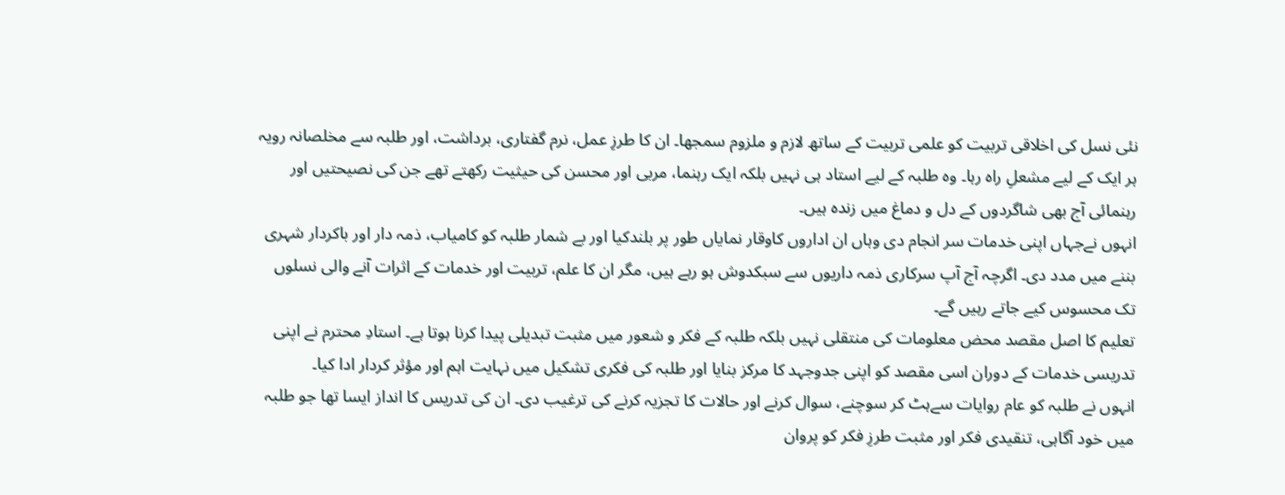نئی نسل کی اخلاقی تربیت کو علمی تربیت کے ساتھ لازم و ملزوم سمجھا۔ ان کا طرزِ عمل، نرم گفتاری، برداشت، اور طلبہ سے مخلصانہ رویہ ہر ایک کے لیے مشعلِ راہ رہا۔ وہ طلبہ کے لیے استاد ہی نہیں بلکہ ایک رہنما، مربی اور محسن کی حیثیت رکھتے تھے جن کی نصیحتیں اور رہنمائی آج بھی شاگردوں کے دل و دماغ میں زندہ ہیں۔
انہوں نےجہاں اپنی خدمات سر انجام دی وہاں ان اداروں کاوقار نمایاں طور پر بلندکیا اور بے شمار طلبہ کو کامیاب، ذمہ دار اور باکردار شہری بننے میں مدد دی۔ اگرچہ آج آپ سرکاری ذمہ داریوں سے سبکدوش ہو رہے ہیں، مگر ان کا علم، تربیت اور خدمات کے اثرات آنے والی نسلوں تک محسوس کیے جاتے رہیں گے۔
تعلیم کا اصل مقصد محض معلومات کی منتقلی نہیں بلکہ طلبہ کے فکر و شعور میں مثبت تبدیلی پیدا کرنا ہوتا ہے۔ استادِ محترم نے اپنی تدریسی خدمات کے دوران اسی مقصد کو اپنی جدوجہد کا مرکز بنایا اور طلبہ کی فکری تشکیل میں نہایت اہم اور مؤثر کردار ادا کیا۔
انہوں نے طلبہ کو عام روایات سےہٹ کر سوچنے، سوال کرنے اور حالات کا تجزیہ کرنے کی ترغیب دی۔ ان کی تدریس کا انداز ایسا تھا جو طلبہ میں خود آگاہی، تنقیدی فکر اور مثبت طرزِ فکر کو پروان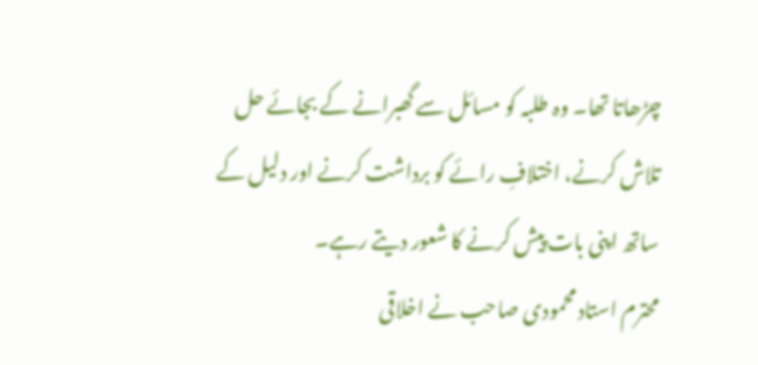چڑھاتا تھا۔ وہ طلبہ کو مسائل سے گھبرانے کے بجائے حل تلاش کرنے، اختلافِ رائے کو برداشت کرنے اور دلیل کے ساتھ اپنی بات پیش کرنے کا شعور دیتے رہے۔
محترم استاد محمودی صاحب نے اخلاقی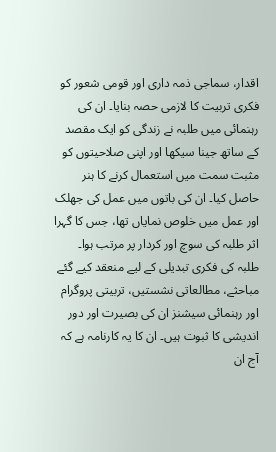اقدار، سماجی ذمہ داری اور قومی شعور کو فکری تربیت کا لازمی حصہ بنایا۔ ان کی رہنمائی میں طلبہ نے زندگی کو ایک مقصد کے ساتھ جینا سیکھا اور اپنی صلاحیتوں کو مثبت سمت میں استعمال کرنے کا ہنر حاصل کیا۔ ان کی باتوں میں عمل کی جھلک اور عمل میں خلوص نمایاں تھا، جس کا گہرا اثر طلبہ کی سوچ اور کردار پر مرتب ہوا۔
طلبہ کی فکری تبدیلی کے لیے منعقد کیے گئے مباحثے، مطالعاتی نشستیں، تربیتی پروگرام اور رہنمائی سیشنز ان کی بصیرت اور دور اندیشی کا ثبوت ہیں۔ ان کا یہ کارنامہ ہے کہ آج ان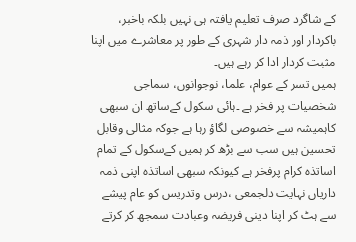کے شاگرد صرف تعلیم یافتہ ہی نہیں بلکہ باخبر، باکردار اور ذمہ دار شہری کے طور پر معاشرے میں اپنا مثبت کردار ادا کر رہے ہیں۔
ہمیں تسر کے عوام، علما، نوجوانوں، سماجی شخصیات پر فخر ہے ۔ہائی سکول کےساتھ ان سبھی کاہمیشہ سے خصوصی لگاؤ رہا ہے جوکہ مثالی وقابل تحسین ہیں سب سے بڑھ کر ہمیں کےسکول کے تمام اساتذہ کرام پرفخر ہے کیونکہ سبھی اساتذہ اپنی ذمہ داریاں نہایت دلجمعی ،درس وتدریس کو عام پیشے سے ہٹ کر اپنا دینی فریضہ وعبادت سمجھ کر کرتے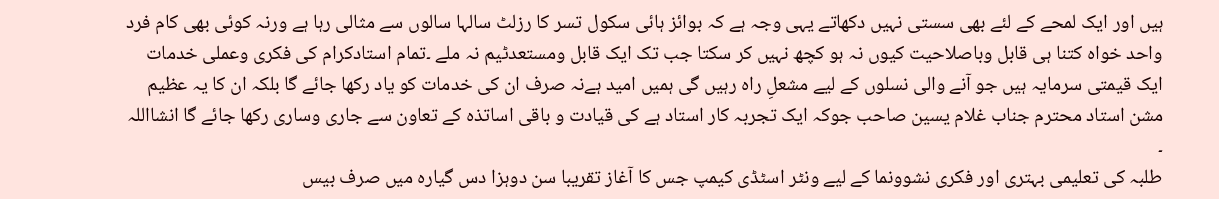ہیں اور ایک لمحے کے لئے بھی سستی نہیں دکھاتے یہی وجہ ہے کہ بوائز ہائی سکول تسر کا رزلٹ سالہا سالوں سے مثالی رہا ہے ورنہ کوئی بھی کام فرد واحد خواہ کتنا ہی قابل وباصلاحیت کیوں نہ ہو کچھ نہیں کر سکتا جب تک ایک قابل ومستعدٹیم نہ ملے ۔تمام استادکرام کی فکری وعملی خدمات ایک قیمتی سرمایہ ہیں جو آنے والی نسلوں کے لیے مشعلِ راہ رہیں گی ہمیں امید ہےنہ صرف ان کی خدمات کو یاد رکھا جائے گا بلکہ ان کا یہ عظیم مشن استاد محترم جناب غلام یسین صاحب جوکہ ایک تجربہ کار استاد ہے کی قیادت و باقی اساتذہ کے تعاون سے جاری وساری رکھا جائے گا انشااللہ ۔
طلبہ کی تعلیمی بہتری اور فکری نشوونما کے لیے ونٹر اسٹڈی کیمپ جس کا آغاز تقریبا سن دوہزا دس گیارہ میں صرف بیس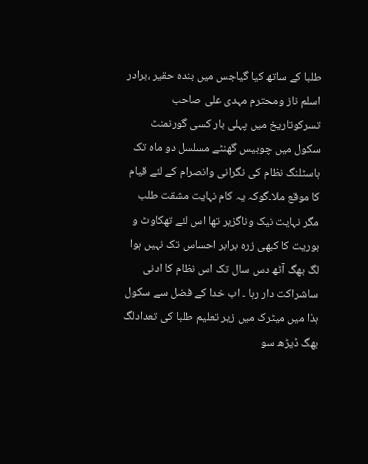طلبا کے ساتھ کیا گیاجس میں بندہ حقیر ،برادر اسلم ناز ومحترم مہدی علی صاحب تسرکوتاریخ میں پہلی بار کسی گورنمنٹ سکول میں چوبیس گھنٹے مسلسل دو ماہ تک ہاسٹلنگ نظام کی نگرانی وانصرام کے لئے قیام کا موقع ملا۔گوکہ یہ کام نہایت مشقت طلب مگر نہایت نیک وناگزیر تھا اس لئے تھکاوٹ و بوریت کا کبھی زرہ برابر احساس تک نہیں ہوا لگ بھگ آٹھ دس سال تک اس نظام کا ادنی ساشراکت دار رہا ۔ اب خدا کے فضل سے سکول ہذا میں میٹرک میں زیر تعلیم طلبا کی تعدادلگ بھگ ڈیڑھ سو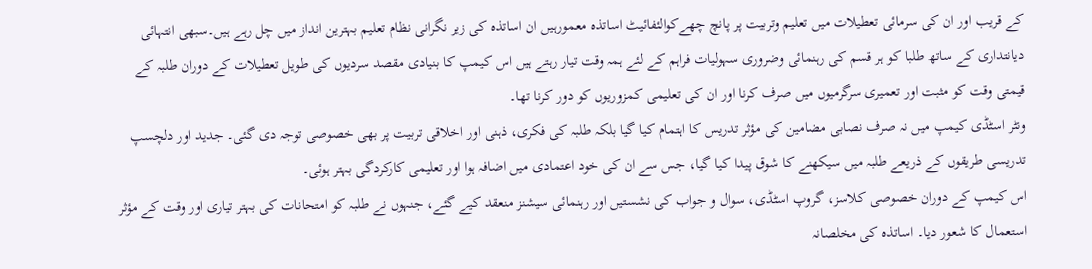کے قریب اور ان کی سرمائی تعطیلات میں تعلیم وتربیت پر پانچ چھےکوالئفائیٹ اساتذہ معمورہیں ان اساتذہ کی زیر نگرانی نظام تعلیم بہترین انداز میں چل رہے ہیں۔سبھی انتہائی دیانتداری کے ساتھ طلبا کو ہر قسم کی رہنمائی وضروری سہولیات فراہم کے لئے ہمہ وقت تیار رہتے ہیں اس کیمپ کا بنیادی مقصد سردیوں کی طویل تعطیلات کے دوران طلبہ کے قیمتی وقت کو مثبت اور تعمیری سرگرمیوں میں صرف کرنا اور ان کی تعلیمی کمزوریوں کو دور کرنا تھا۔
ونٹر اسٹڈی کیمپ میں نہ صرف نصابی مضامین کی مؤثر تدریس کا اہتمام کیا گیا بلکہ طلبہ کی فکری، ذہنی اور اخلاقی تربیت پر بھی خصوصی توجہ دی گئی۔ جدید اور دلچسپ تدریسی طریقوں کے ذریعے طلبہ میں سیکھنے کا شوق پیدا کیا گیا، جس سے ان کی خود اعتمادی میں اضافہ ہوا اور تعلیمی کارکردگی بہتر ہوئی۔
اس کیمپ کے دوران خصوصی کلاسز، گروپ اسٹڈی، سوال و جواب کی نشستیں اور رہنمائی سیشنز منعقد کیے گئے، جنہوں نے طلبہ کو امتحانات کی بہتر تیاری اور وقت کے مؤثر استعمال کا شعور دیا۔ اساتذہ کی مخلصانہ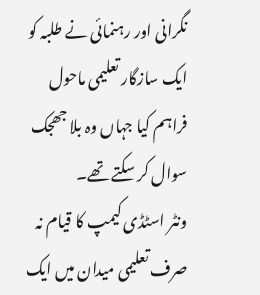نگرانی اور رہنمائی نے طلبہ کو ایک سازگار تعلیمی ماحول فراہم کیا جہاں وہ بلا جھجک سوال کر سکتے تھے۔
ونٹر اسٹڈی کیمپ کا قیام نہ صرف تعلیمی میدان میں ایک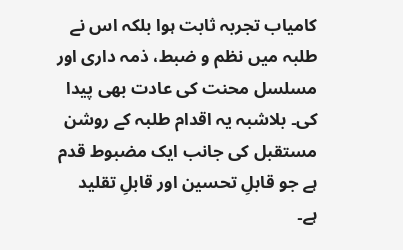کامیاب تجربہ ثابت ہوا بلکہ اس نے طلبہ میں نظم و ضبط، ذمہ داری اور مسلسل محنت کی عادت بھی پیدا کی۔ بلاشبہ یہ اقدام طلبہ کے روشن مستقبل کی جانب ایک مضبوط قدم ہے جو قابلِ تحسین اور قابلِ تقلید ہے۔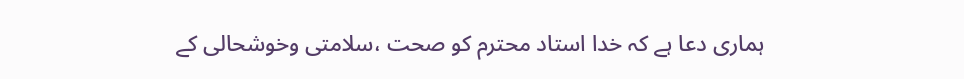ہماری دعا ہے کہ خدا استاد محترم کو صحت ،سلامتی وخوشحالی کے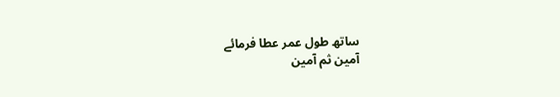ساتھ طول عمر عطا فرمائے
آمین ثم آمین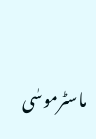ماسٹرموسٰی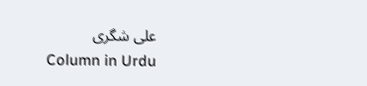علی شگری
Column in Urdu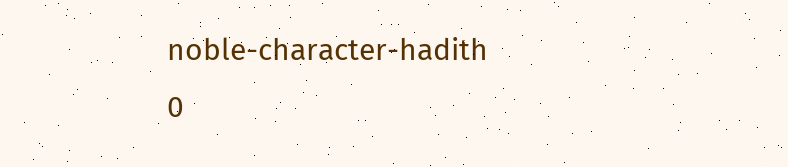noble-character-hadith
0